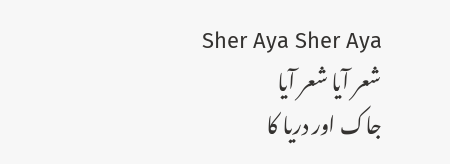Sher Aya Sher Aya
شعر آیا شعر آیا
جاک اور دریا کا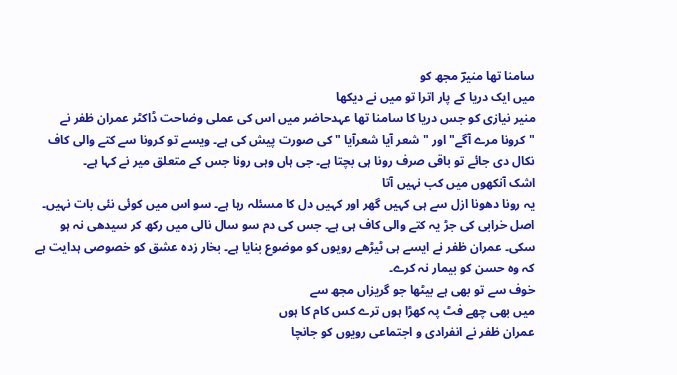سامنا تھا منیرؔ مجھ کو
میں ایک دریا کے پار اترا تو میں نے دیکھا
منیر نیازی کو جس دریا کا سامنا تھا عہدحاضر میں اس کی عملی وضاحت ڈاکٹر عمران ظفر نے "کرونا مرے آگے" اور " شعر آیا شعرآیا " کی صورت پیش کی ہے۔ ویسے تو کرونا سے کتے والی کاف نکال دی جائے تو باقی صرف رونا ہی بچتا ہے۔ جی ہاں وہی رونا جس کے متعلق میر نے کہا ہے۔
اشک آنکھوں میں کب نہیں آتا
یہ رونا دھونا ازل سے ہی کہیں گھر اور کہیں دل کا مسئلہ رہا ہے۔ سو اس میں کوئی نئی بات نہیں۔ اصل خرابی کی جڑ یہ کتے والی کاف ہی ہے۔ جس کی دم سو سال نالی میں رکھ کر سیدھی نہ ہو سکی۔ عمران ظفر نے ایسے ہی ٹیڑھے رویوں کو موضوع بنایا ہے۔ بخار زدہ عشق کو خصوصی ہدایت ہے کہ وہ حسن کو بیمار نہ کرے۔
خوف سے تو بھی ہے بیٹھا جو گریزاں مجھ سے
میں بھی چھے فٹ پہ کھڑا ہوں ترے کس کام کا ہوں
عمران ظفر نے انفرادی و اجتماعی رویوں کو جانچا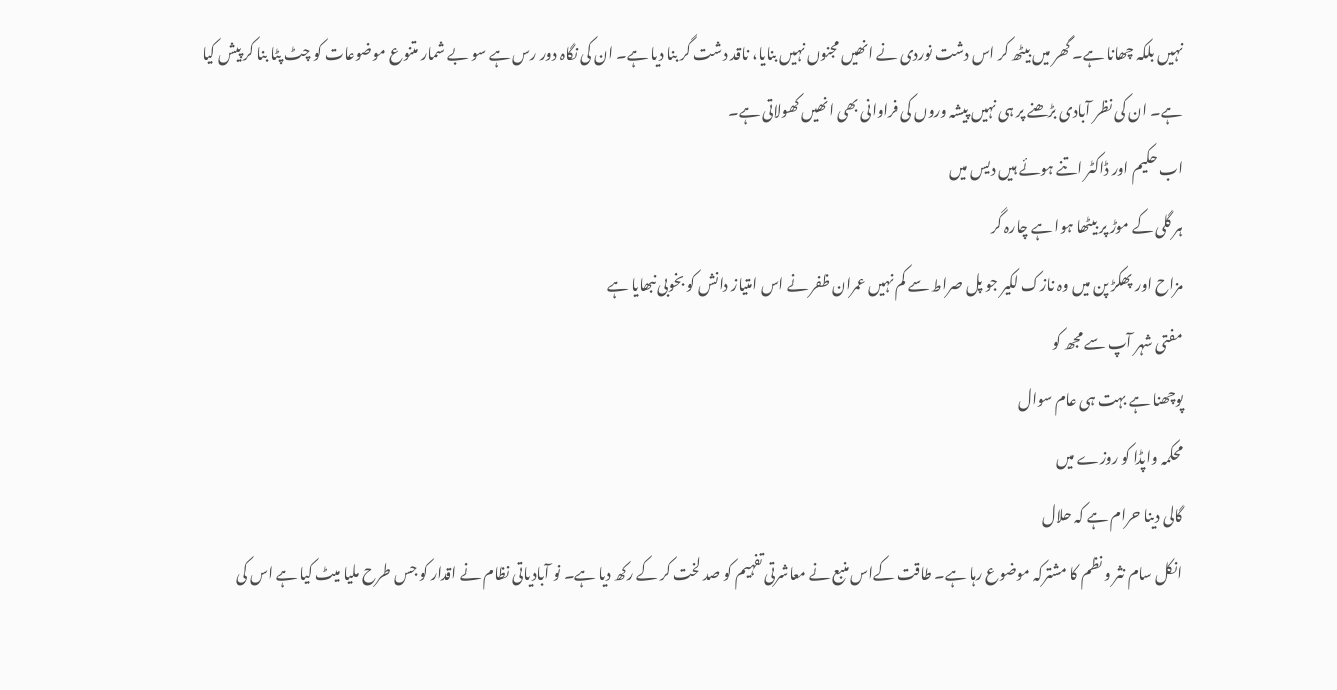نہیں بلکہ چھانا ہے۔ گھر میں بیٹھ کر اس دشت نوردی نے انھیں مجنوں نہیں بنایا، ناقد دشت گر بنا دیا ہے۔ ان کی نگاہ دور رس ہے سو بے شمار متنوع موضوعات کو چٹ پٹا بنا کر پیش کیا ہے۔ ان کی نظر آبادی بڑھنے پر ہی نہیں پیشہ وروں کی فراوانی بھی انھیں کھولاتی ہے۔
اب حکیم اور ڈاکٹر اتنے ہوئے ہیں دیس میں
ہر گلی کے موڑ پر بیٹھا ہوا ہے چارہ گر
مزاح اور پھکڑ پن میں وہ نازک لکیر جو پل صراط سے کم نہیں عمران ظفر نے اس امتیاز دانش کو بخوبی نبھایا ہے
مفتی شہر آپ سے مجھ کو
پوچھنا ہے بہت ہی عام سوال
محکمہ واپڈا کو روزے میں
گالی دینا حرام ہے کہ حلال
انکل سام نثر و نظم کا مشترکہ موضوع رہا ہے۔ طاقت کےاس منبع نے معاشرتی تفہیم کو صد لخت کر کے رکھ دیا ہے۔ نو آبادیاتی نظام نے اقدار کو جس طرح ملیا میٹ کیا ہے اس کی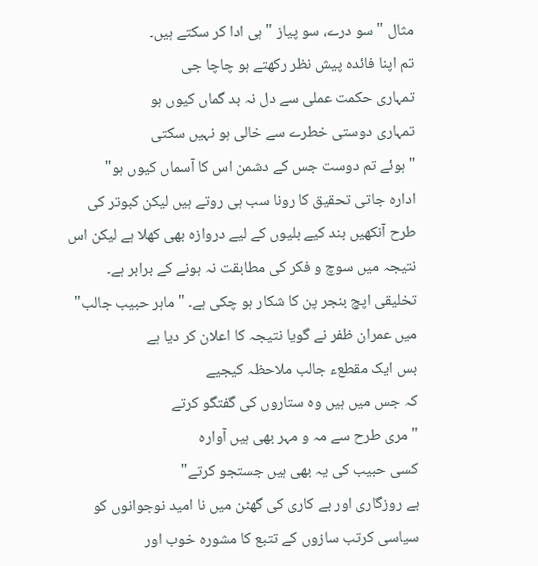مثال " سو درے، سو پیاز " ہی ادا کر سکتے ہیں۔
تم اپنا فائدہ پیش نظر رکھتے ہو چاچا جی
تمہاری حکمت عملی سے دل نہ بد گماں کیوں ہو
تمہاری دوستی خطرے سے خالی ہو نہیں سکتی
"ہوئے تم دوست جس کے دشمن اس کا آسماں کیوں ہو"
ادارہ جاتی تحقیق کا رونا سب ہی روتے ہیں لیکن کبوتر کی طرح آنکھیں بند کیے بلیوں کے لیے دروازہ بھی کھلا ہے لیکن اس نتیجہ میں سوچ و فکر کی مطابقت نہ ہونے کے برابر ہے۔ تخلیقی اپچ بنجر پن کا شکار ہو چکی ہے۔ "ماہر حبیب جالب" میں عمران ظفر نے گویا نتیجہ کا اعلان کر دیا ہے
بس ایک مقطعء جالب ملاحظہ کیجیے
کہ جس میں ہیں وہ ستاروں کی گفتگو کرتے
"مری طرح سے مہ و مہر بھی ہیں آوارہ
کسی حبیب کی یہ بھی ہیں جستجو کرتے"
بے روزگاری اور بے کاری کی گھٹن میں نا امید نوجوانوں کو سیاسی کرتب سازوں کے تتبع کا مشورہ خوب اور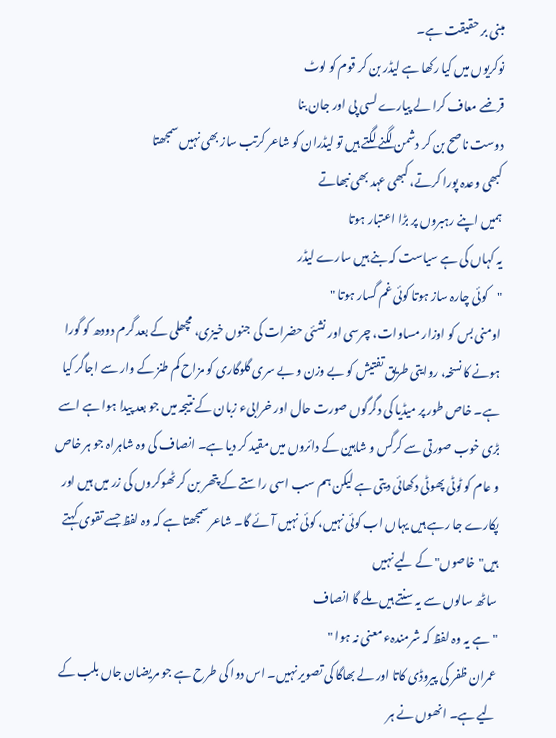مبنی بر حقیقت ہے۔
نوکریوں میں کیا رکھا ہے لیڈر بن کر قوم کو لوٹ
قرضے معاف کرا لے پیارے لسی پی اور جان بنا
دوست ناصح بن کر دشمن لگنے لگتے ہیں تو لیڈران کو شاعر کرتب ساز بھی نہیں سمجھتا
کبھی وعدہ پورا کرتے، کبھی عہد بھی نبھاتے
ہمیں اپنے رہبروں پر بڑا اعتبار ہوتا
یہ کہاں کی ہے سیاست کہ بنے ہیں سارے لیڈر
"کوئی چارہ ساز ہوتا کوئی غم گسار ہوتا "
اومنی بس کو اوزار مساوات، چرسی اور نشئی حضرات کی جنوں خیزی، مچھلی کے بعد گرم دودھ کو گورا ہونے کا نسخہ، روایتی طریق تفتیش کو بے وزن و بے سری گلوگاری کو مزاح کم طنز کے وار سے اجاگر کیا ہے۔ خاص طور پر میڈیا کی دگرگوں صورت حال اور خرابیء زبان کے نتیجہ میں جو بعد پیدا ہوا ہے اسے بڑی خوب صورتی سے کرگس و شاہین کے دائروں میں مقید کر دیا ہے۔ انصاف کی وہ شاہراہ جو ہر خاص و عام کو ٹوٹی پھوٹی دکھائی دیتی ہے لیکن ہم سب اسی راستے کے پتھر بن کر ٹھوکروں کی زر میں ہیں اور پکارے جا رہے ہیں یہاں اب کوئی نہیں، کوئی نہیں آئے گا۔ شاعر سمجھتا ہے کہ وہ لفظ جسے تقوی کہتے ہیں"خاصوں" کے لیے نہیں
ساٹھ سالوں سے یہ سنتے ہیں ملے گا انصاف
"ہے یہ وہ لفظ کہ شرمندہء معنی نہ ہوا "
عمران ظفر کی پیروڈی کاتا اور لے بھاگا کی تصویر نہیں۔ اس دوا کی طرح ہے جو مریضان جاں بلب کے لیے ہے۔ انھوں نے ہر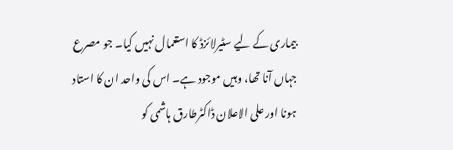بیماری کے لیے سٹیرلائزڈ کا استعمال نہیں کیا۔ جو مصرع جہاں آنا تھا، وہیں موجود ہے۔ اس کی واحد ان کا استاد ہونا اور علی الاعلان ڈاکٹرطارق ہاشمی کو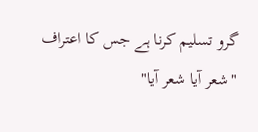گرو تسلیم کرنا ہے جس کا اعتراف "شعر آیا شعر آیا"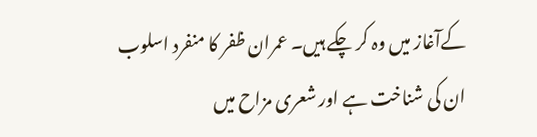کےآغاز میں وہ کر چکے ہیں۔ عمران ظفر کا منفرد اسلوب ان کی شناخت ہے اور شعری مزاح میں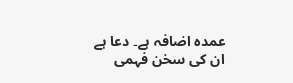عمدہ اضافہ ہے۔ دعا ہے ان کی سخن فہمی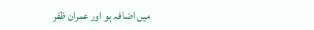میں اضافہ ہو اور عمران ظفر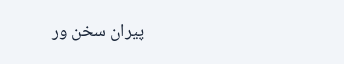پیران سخن ور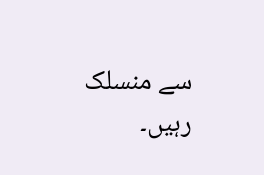سے منسلک رہیں۔